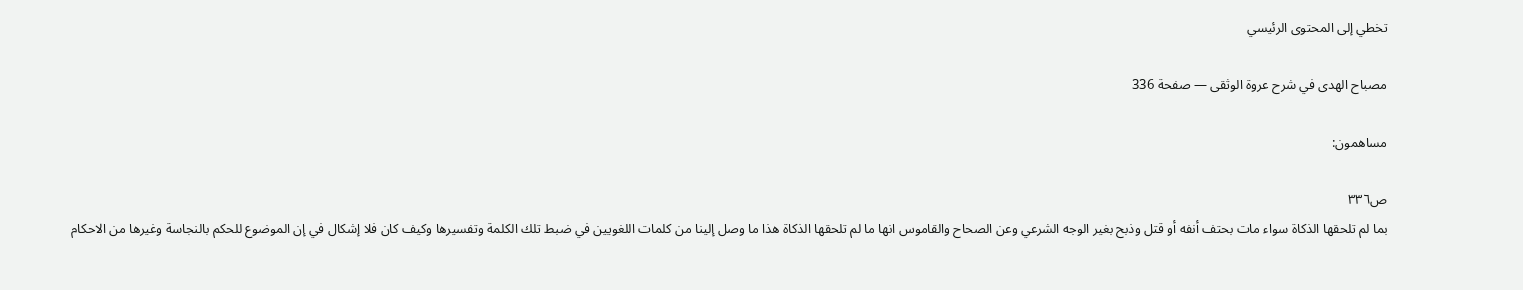تخطي إلى المحتوى الرئيسي

مصباح الهدى في شرح عروة الوثقى — صفحة 336

مساهمون:

ص٣٣٦
بما لم تلحقها الذكاة سواء مات بحتف أنفه أو قتل وذبح بغير الوجه الشرعي وعن الصحاح والقاموس انها ما لم تلحقها الذكاة هذا ما وصل إلينا من كلمات اللغويين في ضبط تلك الكلمة وتفسيرها وكيف كان فلا إشكال في إن الموضوع للحكم بالنجاسة وغيرها من الاحكام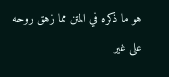هو ما ذكره في المتن مما زهق روحه على غير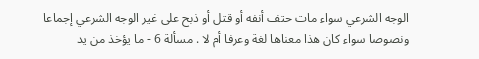الوجه الشرعي سواء مات حتف أنفه أو قتل أو ذبح على غير الوجه الشرعي إجماعا ونصوصا سواء كان هذا معناها لغة وعرفا أم لا . مسألة 6 - ما يؤخذ من يد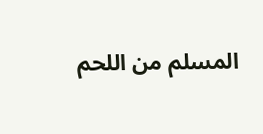المسلم من اللحم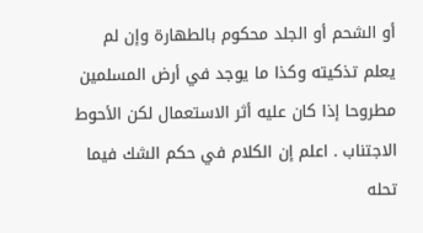أو الشحم أو الجلد محكوم بالطهارة وإن لم يعلم تذكيته وكذا ما يوجد في أرض المسلمين مطروحا إذا كان عليه أثر الاستعمال لكن الأحوط الاجتناب . اعلم إن الكلام في حكم الشك فيما تحله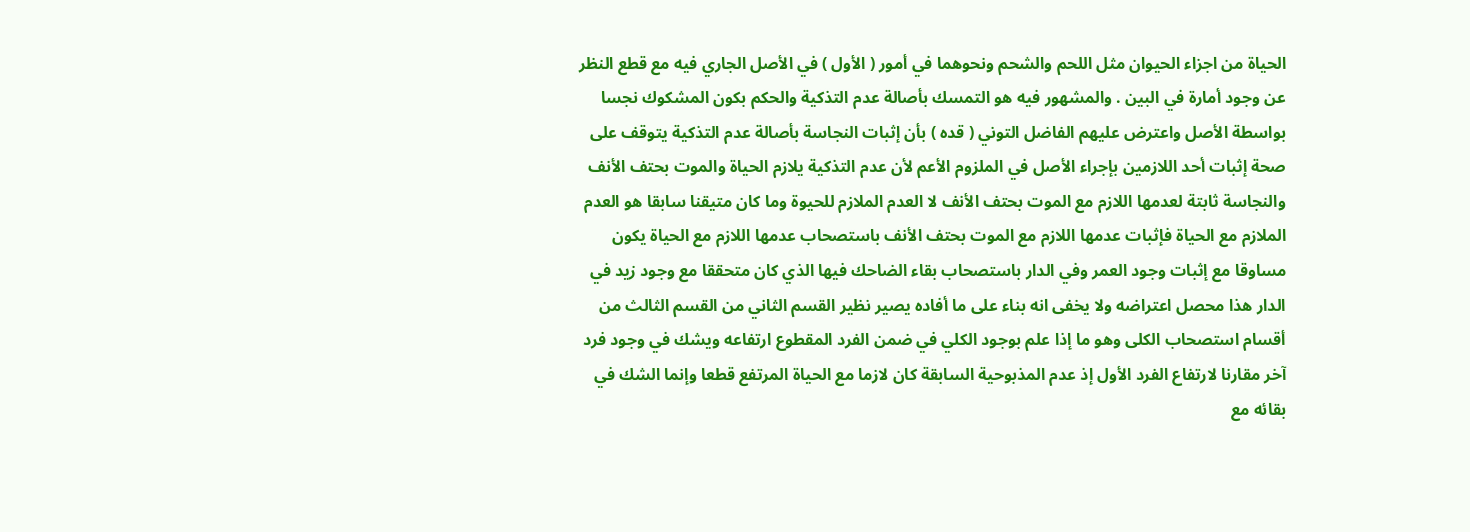الحياة من اجزاء الحيوان مثل اللحم والشحم ونحوهما في أمور ( الأول ) في الأصل الجاري فيه مع قطع النظر عن وجود أمارة في البين . والمشهور فيه هو التمسك بأصالة عدم التذكية والحكم بكون المشكوك نجسا بواسطة الأصل واعترض عليهم الفاضل التوني ( قده ) بأن إثبات النجاسة بأصالة عدم التذكية يتوقف على صحة إثبات أحد اللازمين بإجراء الأصل في الملزوم الأعم لأن عدم التذكية يلازم الحياة والموت بحتف الأنف والنجاسة ثابتة لعدمها اللازم مع الموت بحتف الأنف لا العدم الملازم للحيوة وما كان متيقنا سابقا هو العدم الملازم مع الحياة فإثبات عدمها اللازم مع الموت بحتف الأنف باستصحاب عدمها اللازم مع الحياة يكون مساوقا مع إثبات وجود العمر وفي الدار باستصحاب بقاء الضاحك فيها الذي كان متحققا مع وجود زيد في الدار هذا محصل اعتراضه ولا يخفى انه بناء على ما أفاده يصير نظير القسم الثاني من القسم الثالث من أقسام استصحاب الكلى وهو ما إذا علم بوجود الكلي في ضمن الفرد المقطوع ارتفاعه ويشك في وجود فرد آخر مقارنا لارتفاع الفرد الأول إذ عدم المذبوحية السابقة كان لازما مع الحياة المرتفع قطعا وإنما الشك في بقائه مع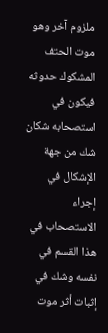ملزوم آخر وهو موت الحتف المشكوك حدوثه فيكون في استصحابه شكان شك من جهة الإشكال في إجراء الاستصحاب في هذا القسم في نفسه وشك في إثبات أثر موت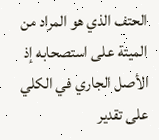الحتف الذي هو المراد من الميتة على استصحابه إذ الأصل الجاري في الكلي على تقدير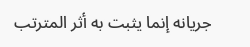جريانه إنما يثبت به أثر المترتب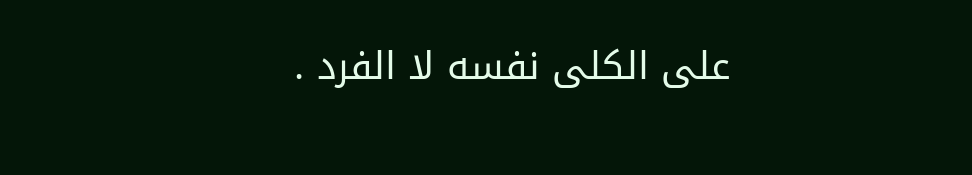على الكلى نفسه لا الفرد .